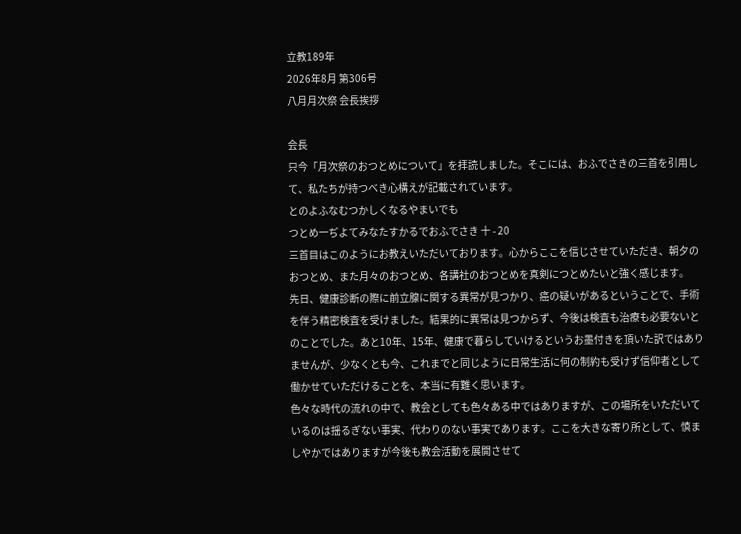立教189年
2026年8月 第306号
八月月次祭 会長挨拶

会長
只今「月次祭のおつとめについて」を拝読しました。そこには、おふでさきの三首を引用して、私たちが持つべき心構えが記載されています。
とのよふなむつかしくなるやまいでも
つとめ一ぢよてみなたすかるでおふでさき 十 - 20
三首目はこのようにお教えいただいております。心からここを信じさせていただき、朝夕のおつとめ、また月々のおつとめ、各講社のおつとめを真剣につとめたいと強く感じます。
先日、健康診断の際に前立腺に関する異常が見つかり、癌の疑いがあるということで、手術を伴う精密検査を受けました。結果的に異常は見つからず、今後は検査も治療も必要ないとのことでした。あと10年、15年、健康で暮らしていけるというお墨付きを頂いた訳ではありませんが、少なくとも今、これまでと同じように日常生活に何の制約も受けず信仰者として働かせていただけることを、本当に有難く思います。
色々な時代の流れの中で、教会としても色々ある中ではありますが、この場所をいただいているのは揺るぎない事実、代わりのない事実であります。ここを大きな寄り所として、慎ましやかではありますが今後も教会活動を展開させて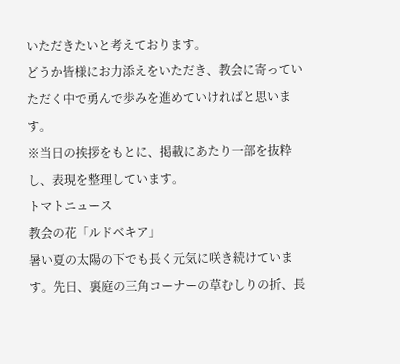いただきたいと考えております。
どうか皆様にお力添えをいただき、教会に寄っていただく中で勇んで歩みを進めていければと思います。
※当日の挨拶をもとに、掲載にあたり一部を抜粋し、表現を整理しています。
トマトニュース
教会の花「ルドベキア」
暑い夏の太陽の下でも長く元気に咲き続けています。先日、裏庭の三角コーナーの草むしりの折、長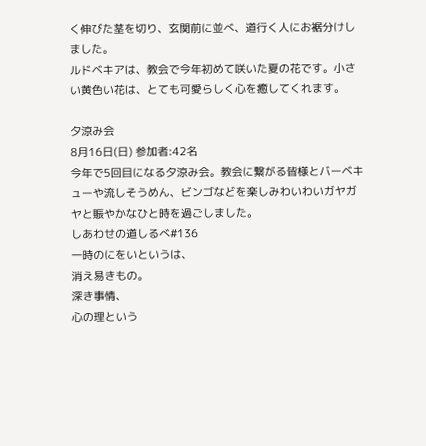く伸びた茎を切り、玄関前に並べ、道行く人にお裾分けしました。
ルドベキアは、教会で今年初めて咲いた夏の花です。小さい黄色い花は、とても可愛らしく心を癒してくれます。

夕涼み会
8月16日(日) 参加者:42名
今年で5回目になる夕涼み会。教会に繋がる皆様とバーベキューや流しそうめん、ビンゴなどを楽しみわいわいガヤガヤと賑やかなひと時を過ごしました。
しあわせの道しるべ#136
一時のにをいというは、
消え易きもの。
深き事情、
心の理という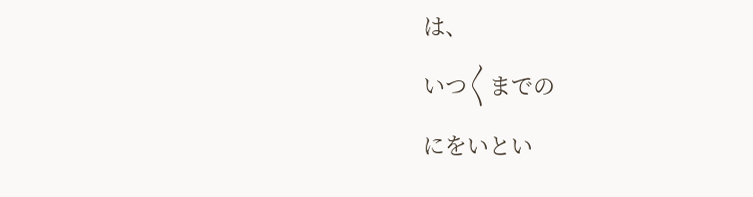は、
いつ〱までの
にをいとい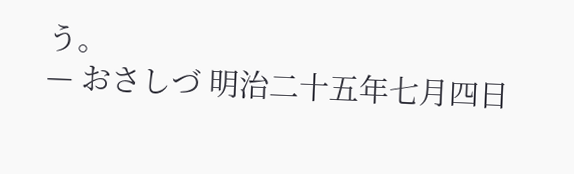う。
— おさしづ 明治二十五年七月四日